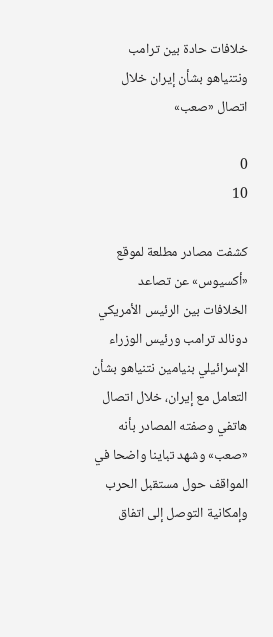خلافات حادة بين ترامب ونتنياهو بشأن إيران خلال اتصال «صعب»

0
10

كشفت مصادر مطلعة لموقع «أكسيوس» عن تصاعد الخلافات بين الرئيس الأمريكي دونالد ترامب ورئيس الوزراء الإسرائيلي بنيامين نتنياهو بشأن التعامل مع إيران، خلال اتصال هاتفي وصفته المصادر بأنه «صعب» وشهد تباينا واضحا في المواقف حول مستقبل الحرب وإمكانية التوصل إلى اتفاق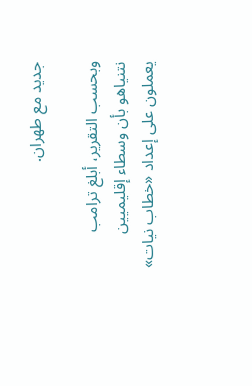جديد مع طهران.

وبحسب التقرير، أبلغ ترامب نتنياهو بأن وسطاء إقليميين يعملون على إعداد «خطاب نيات»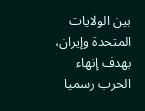بين الولايات المتحدة وإيران، بهدف إنهاء الحرب رسميا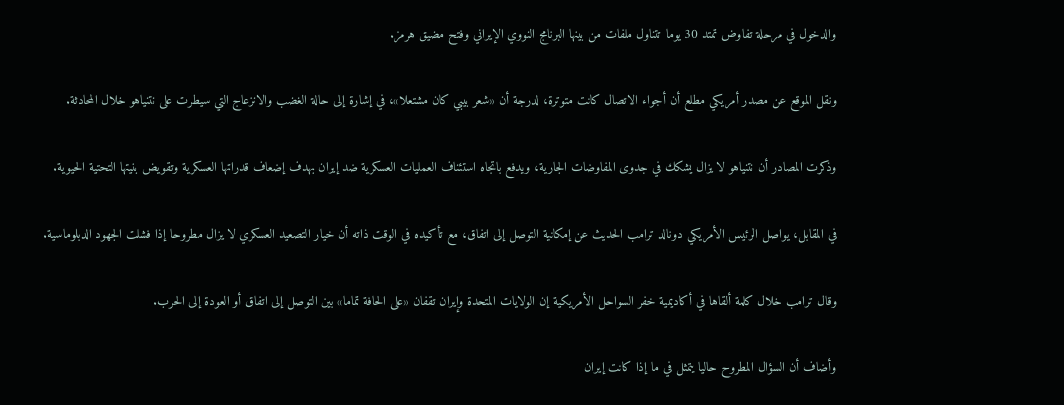والدخول في مرحلة تفاوض تمتد 30 يوما تتناول ملفات من بينها البرنامج النووي الإيراني وفتح مضيق هرمز.

ونقل الموقع عن مصدر أمريكي مطلع أن أجواء الاتصال كانت متوترة، لدرجة أن «شعر بيبي كان مشتعلا»، في إشارة إلى حالة الغضب والانزعاج التي سيطرت على نتنياهو خلال المحادثة.

وذكرت المصادر أن نتنياهو لا يزال يشكك في جدوى المفاوضات الجارية، ويدفع باتجاه استئناف العمليات العسكرية ضد إيران بهدف إضعاف قدراتها العسكرية وتقويض بنيتها التحتية الحيوية.

في المقابل، يواصل الرئيس الأمريكي دونالد ترامب الحديث عن إمكانية التوصل إلى اتفاق، مع تأكيده في الوقت ذاته أن خيار التصعيد العسكري لا يزال مطروحا إذا فشلت الجهود الدبلوماسية.

وقال ترامب خلال كلمة ألقاها في أكاديمية خفر السواحل الأمريكية إن الولايات المتحدة وإيران تقفان «على الحافة تماما» بين التوصل إلى اتفاق أو العودة إلى الحرب.

وأضاف أن السؤال المطروح حاليا يتمثل في ما إذا كانت إيران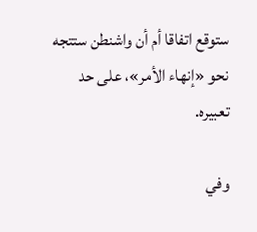ستوقع اتفاقا أم أن واشنطن ستتجه نحو «إنهاء الأمر»، على حد تعبيره.

وفي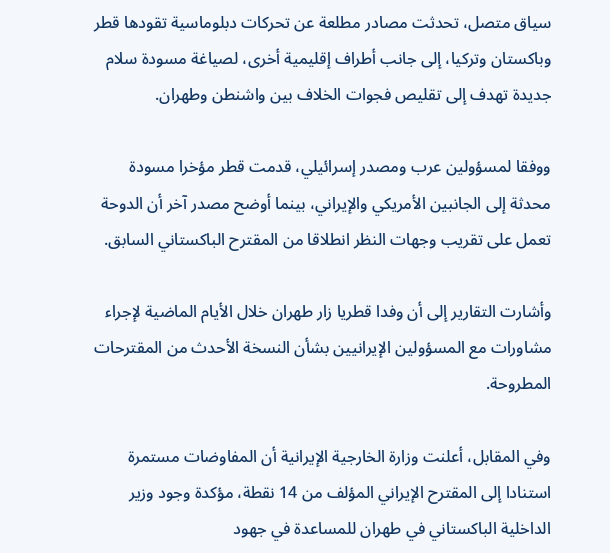سياق متصل، تحدثت مصادر مطلعة عن تحركات دبلوماسية تقودها قطر وباكستان وتركيا، إلى جانب أطراف إقليمية أخرى، لصياغة مسودة سلام جديدة تهدف إلى تقليص فجوات الخلاف بين واشنطن وطهران.

ووفقا لمسؤولين عرب ومصدر إسرائيلي، قدمت قطر مؤخرا مسودة محدثة إلى الجانبين الأمريكي والإيراني، بينما أوضح مصدر آخر أن الدوحة تعمل على تقريب وجهات النظر انطلاقا من المقترح الباكستاني السابق.

وأشارت التقارير إلى أن وفدا قطريا زار طهران خلال الأيام الماضية لإجراء مشاورات مع المسؤولين الإيرانيين بشأن النسخة الأحدث من المقترحات المطروحة.

وفي المقابل، أعلنت وزارة الخارجية الإيرانية أن المفاوضات مستمرة استنادا إلى المقترح الإيراني المؤلف من 14 نقطة، مؤكدة وجود وزير الداخلية الباكستاني في طهران للمساعدة في جهود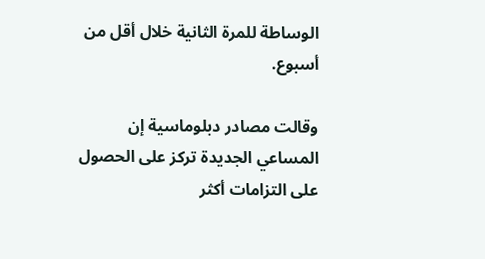الوساطة للمرة الثانية خلال أقل من أسبوع.

وقالت مصادر دبلوماسية إن المساعي الجديدة تركز على الحصول على التزامات أكثر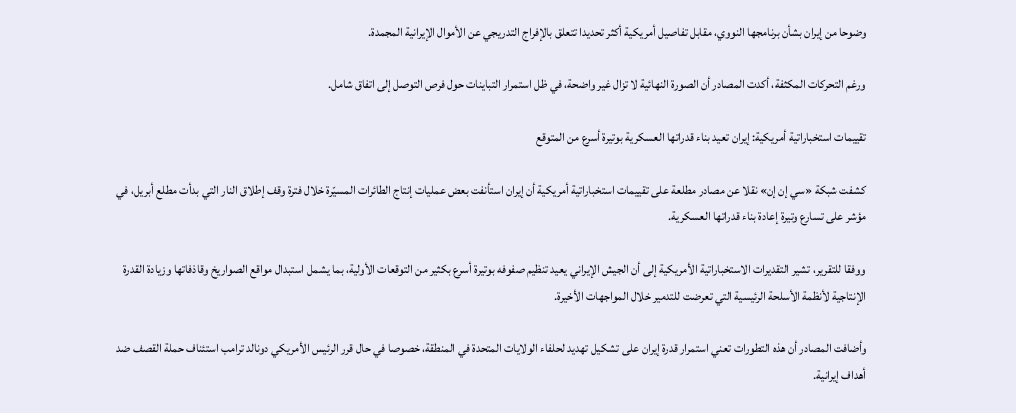وضوحا من إيران بشأن برنامجها النووي، مقابل تفاصيل أمريكية أكثر تحديدا تتعلق بالإفراج التدريجي عن الأموال الإيرانية المجمدة.

ورغم التحركات المكثفة، أكدت المصادر أن الصورة النهائية لا تزال غير واضحة، في ظل استمرار التباينات حول فرص التوصل إلى اتفاق شامل.

تقييمات استخباراتية أمريكية: إيران تعيد بناء قدراتها العسكرية بوتيرة أسرع من المتوقع

كشفت شبكة «سي إن إن» نقلا عن مصادر مطلعة على تقييمات استخباراتية أمريكية أن إيران استأنفت بعض عمليات إنتاج الطائرات المسيّرة خلال فترة وقف إطلاق النار التي بدأت مطلع أبريل، في مؤشر على تسارع وتيرة إعادة بناء قدراتها العسكرية.

ووفقا للتقرير، تشير التقديرات الاستخباراتية الأمريكية إلى أن الجيش الإيراني يعيد تنظيم صفوفه بوتيرة أسرع بكثير من التوقعات الأولية، بما يشمل استبدال مواقع الصواريخ وقاذفاتها وزيادة القدرة الإنتاجية لأنظمة الأسلحة الرئيسية التي تعرضت للتدمير خلال المواجهات الأخيرة.

وأضافت المصادر أن هذه التطورات تعني استمرار قدرة إيران على تشكيل تهديد لحلفاء الولايات المتحدة في المنطقة، خصوصا في حال قرر الرئيس الأمريكي دونالد ترامب استئناف حملة القصف ضد أهداف إيرانية.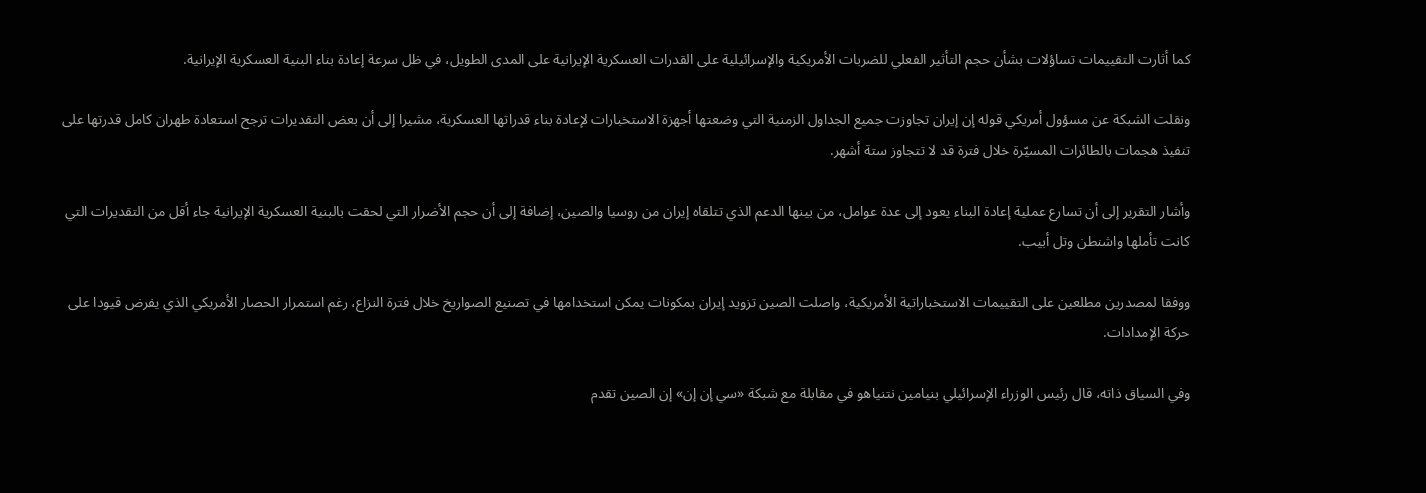كما أثارت التقييمات تساؤلات بشأن حجم التأثير الفعلي للضربات الأمريكية والإسرائيلية على القدرات العسكرية الإيرانية على المدى الطويل، في ظل سرعة إعادة بناء البنية العسكرية الإيرانية.

ونقلت الشبكة عن مسؤول أمريكي قوله إن إيران تجاوزت جميع الجداول الزمنية التي وضعتها أجهزة الاستخبارات لإعادة بناء قدراتها العسكرية، مشيرا إلى أن بعض التقديرات ترجح استعادة طهران كامل قدرتها على تنفيذ هجمات بالطائرات المسيّرة خلال فترة قد لا تتجاوز ستة أشهر.

وأشار التقرير إلى أن تسارع عملية إعادة البناء يعود إلى عدة عوامل، من بينها الدعم الذي تتلقاه إيران من روسيا والصين، إضافة إلى أن حجم الأضرار التي لحقت بالبنية العسكرية الإيرانية جاء أقل من التقديرات التي كانت تأملها واشنطن وتل أبيب.

ووفقا لمصدرين مطلعين على التقييمات الاستخباراتية الأمريكية، واصلت الصين تزويد إيران بمكونات يمكن استخدامها في تصنيع الصواريخ خلال فترة النزاع، رغم استمرار الحصار الأمريكي الذي يفرض قيودا على حركة الإمدادات.

وفي السياق ذاته، قال رئيس الوزراء الإسرائيلي بنيامين نتنياهو في مقابلة مع شبكة «سي إن إن» إن الصين تقدم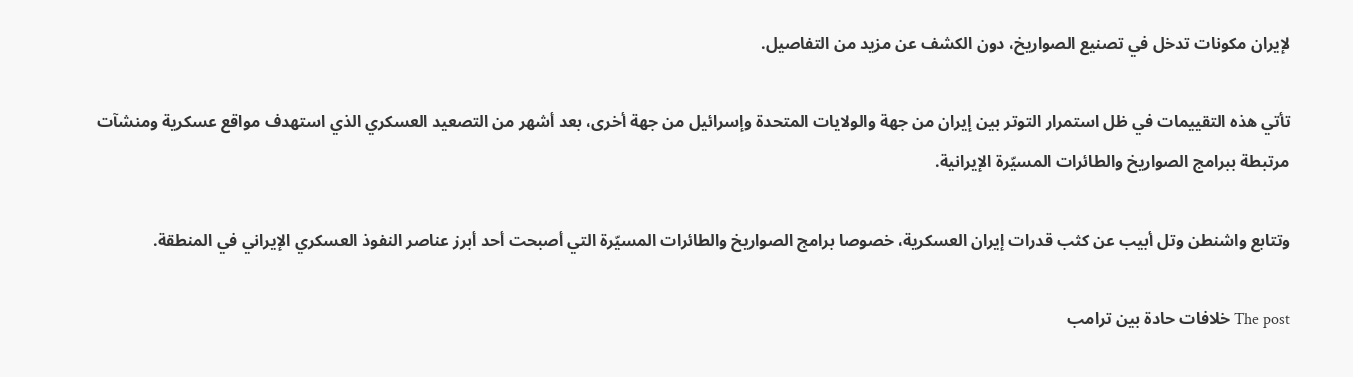لإيران مكونات تدخل في تصنيع الصواريخ، دون الكشف عن مزيد من التفاصيل.

تأتي هذه التقييمات في ظل استمرار التوتر بين إيران من جهة والولايات المتحدة وإسرائيل من جهة أخرى، بعد أشهر من التصعيد العسكري الذي استهدف مواقع عسكرية ومنشآت مرتبطة ببرامج الصواريخ والطائرات المسيّرة الإيرانية.

وتتابع واشنطن وتل أبيب عن كثب قدرات إيران العسكرية، خصوصا برامج الصواريخ والطائرات المسيّرة التي أصبحت أحد أبرز عناصر النفوذ العسكري الإيراني في المنطقة.

The post خلافات حادة بين ترامب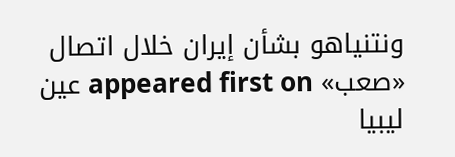ونتنياهو بشأن إيران خلال اتصال «صعب» appeared first on عين ليبيا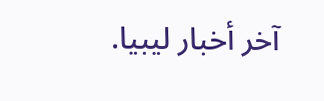آخر أخبار ليبيا.